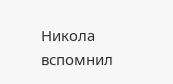Никола вспомнил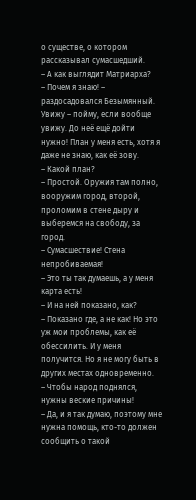о существе, о котором рассказывал сумасшедший.
– А как выглядит Матриарха?
– Почем я знаю! – раздосадовался Безымянный. Увижу – пойму, если вообще увижу. До неё ещё дойти нужно! План у меня есть, хотя я даже не знаю, как её зову.
– Какой план?
– Простой. Оружия там полно, вооружим город, второй, проломим в стене дыру и выберемся на свободу, за город.
– Сумасшествие! Стена непробиваемая!
– Это ты так думаешь, а у меня карта есть!
– И на ней показано, как?
– Показано где, а не как! Но это уж мои проблемы, как её обессилить. И у меня получится. Но я не могу быть в других местах одновременно.
– Чтобы народ поднялся, нужны веские причины!
– Да, и я так думаю, поэтому мне нужна помощь, кто-то должен сообщить о такой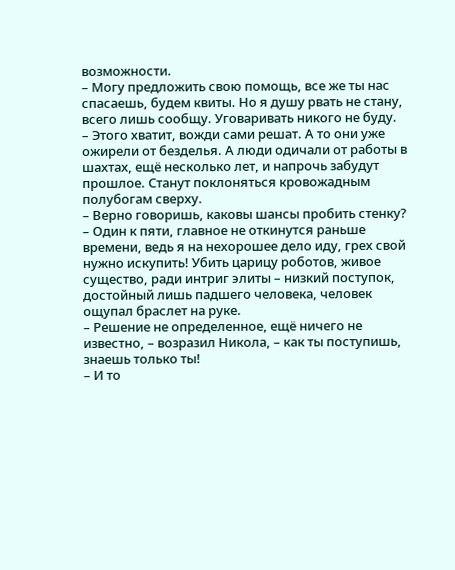возможности.
– Могу предложить свою помощь, все же ты нас спасаешь, будем квиты. Но я душу рвать не стану, всего лишь сообщу. Уговаривать никого не буду.
– Этого хватит, вожди сами решат. А то они уже ожирели от безделья. А люди одичали от работы в шахтах, ещё несколько лет, и напрочь забудут прошлое. Станут поклоняться кровожадным полубогам сверху.
– Верно говоришь, каковы шансы пробить стенку?
– Один к пяти, главное не откинутся раньше времени, ведь я на нехорошее дело иду, грех свой нужно искупить! Убить царицу роботов, живое существо, ради интриг элиты – низкий поступок, достойный лишь падшего человека, человек ощупал браслет на руке.
– Решение не определенное, ещё ничего не известно, – возразил Никола, – как ты поступишь, знаешь только ты!
– И то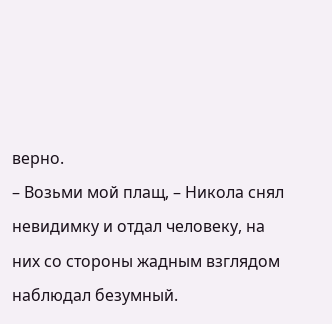верно.
– Возьми мой плащ, – Никола снял невидимку и отдал человеку, на них со стороны жадным взглядом наблюдал безумный.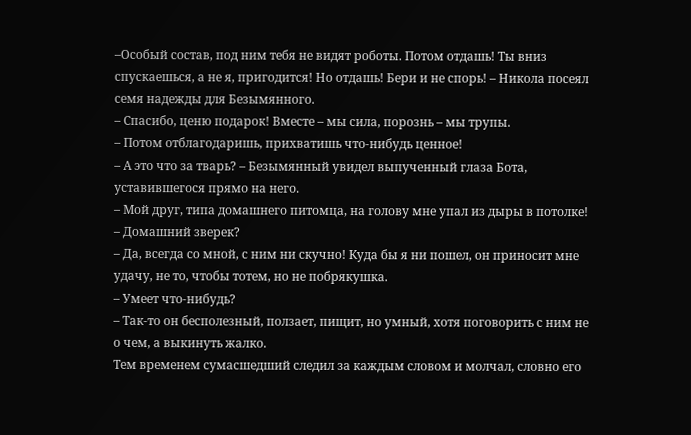–Особый состав, под ним тебя не видят роботы. Потом отдашь! Ты вниз спускаешься, а не я, пригодится! Но отдашь! Бери и не спорь! – Никола посеял семя надежды для Безымянного.
– Спасибо, ценю подарок! Вместе – мы сила, порознь – мы трупы.
– Потом отблагодаришь, прихватишь что-нибудь ценное!
– А это что за тварь? – Безымянный увидел выпученный глаза Бота, уставившегося прямо на него.
– Мой друг, типа домашнего питомца, на голову мне упал из дыры в потолке!
– Домашний зверек?
– Да, всегда со мной, с ним ни скучно! Куда бы я ни пошел, он приносит мне удачу, не то, чтобы тотем, но не побрякушка.
– Умеет что-нибудь?
– Так-то он бесполезный, ползает, пищит, но умный, хотя поговорить с ним не о чем, а выкинуть жалко.
Тем временем сумасшедший следил за каждым словом и молчал, словно его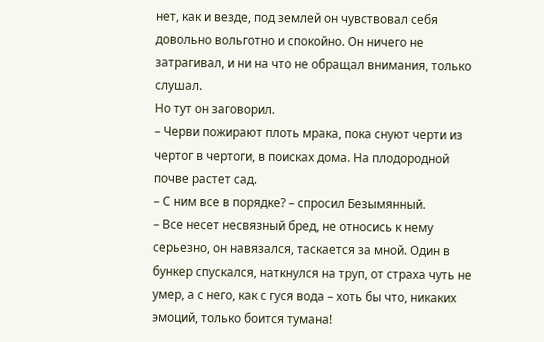нет, как и везде, под землей он чувствовал себя довольно вольготно и спокойно. Он ничего не затрагивал, и ни на что не обращал внимания, только слушал.
Но тут он заговорил.
– Черви пожирают плоть мрака, пока снуют черти из чертог в чертоги, в поисках дома. На плодородной почве растет сад.
– С ним все в порядке? – спросил Безымянный.
– Все несет несвязный бред, не относись к нему серьезно, он навязался, таскается за мной. Один в бункер спускался, наткнулся на труп, от страха чуть не умер, а с него, как с гуся вода – хоть бы что, никаких эмоций, только боится тумана!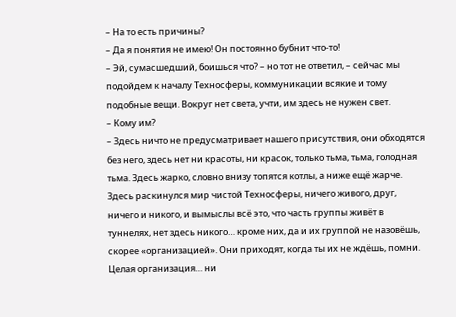– На то есть причины?
– Да я понятия не имею! Он постоянно бубнит что-то!
– Эй, сумасшедший, боишься что? – но тот не ответил, – сейчас мы подойдем к началу Техносферы, коммуникации всякие и тому подобные вещи. Вокруг нет света, учти, им здесь не нужен свет.
– Кому им?
– Здесь ничто не предусматривает нашего присутствия, они обходятся без него, здесь нет ни красоты, ни красок, только тьма, тьма, голодная тьма. Здесь жарко, словно внизу топятся котлы, а ниже ещё жарче. Здесь раскинулся мир чистой Техносферы, ничего живого, друг, ничего и никого, и вымыслы всё это, что часть группы живёт в туннелях, нет здесь никого… кроме них, да и их группой не назовёшь, скорее «организацией». Они приходят, когда ты их не ждёшь, помни.
Целая организация… ни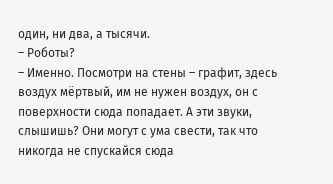один, ни два, а тысячи.
– Роботы?
– Именно. Посмотри на стены – графит, здесь воздух мёртвый, им не нужен воздух, он с поверхности сюда попадает. А эти звуки, слышишь? Они могут с ума свести, так что никогда не спускайся сюда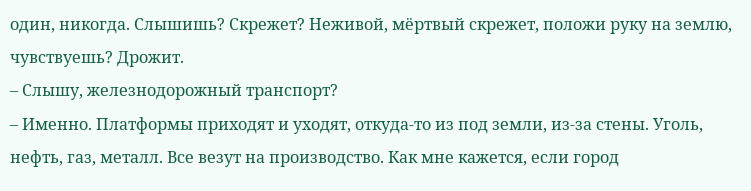один, никогда. Слышишь? Скрежет? Неживой, мёртвый скрежет, положи руку на землю, чувствуешь? Дрожит.
– Слышу, железнодорожный транспорт?
– Именно. Платформы приходят и уходят, откуда-то из под земли, из-за стены. Уголь, нефть, газ, металл. Все везут на производство. Как мне кажется, если город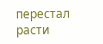перестал расти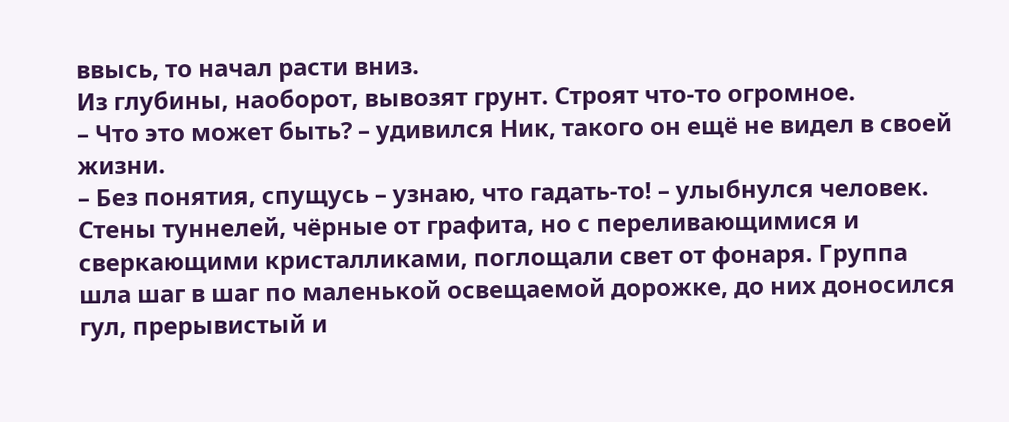ввысь, то начал расти вниз.
Из глубины, наоборот, вывозят грунт. Строят что-то огромное.
– Что это может быть? – удивился Ник, такого он ещё не видел в своей жизни.
– Без понятия, спущусь – узнаю, что гадать-то! – улыбнулся человек.
Стены туннелей, чёрные от графита, но с переливающимися и сверкающими кристалликами, поглощали свет от фонаря. Группа шла шаг в шаг по маленькой освещаемой дорожке, до них доносился гул, прерывистый и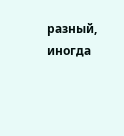разный, иногда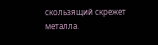скользящий скрежет металла.